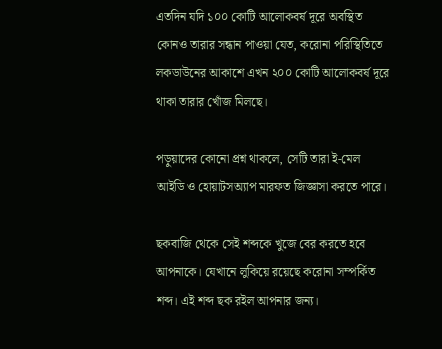এতদিন যদি ১০০ কোটি আলোকবর্ষ দূরে অবস্থিত কোনও তারার সন্ধান পাওয়া যেত, করোনা পরিস্থিতিতে লকডাউনের আকাশে এখন ২০০ কোটি আলোকবর্ষ দূরে থাকা তারার খোঁজ মিলছে।

পড়ুয়াদের কোনো প্রশ্ন থাকলে, সেটি তারা ই-মেল আইডি ও হোয়াটসঅ্যাপ মারফত জিজ্ঞাসা করতে পারে।

ছকবাজি থেকে সেই শব্দকে খুজে বের করতে হবে আপনাকে। যেখানে লুকিয়ে রয়েছে করোনা সম্পর্কিত শব্দ। এই শব্দ ছক রইল আপনার জন্য।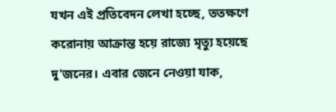যখন এই প্রতিবেদন লেখা হচ্ছে, ততক্ষণে করোনায় আক্রান্ত হয়ে রাজ্যে মৃত্যু হয়েছে দু'জনের। এবার জেনে নেওয়া যাক,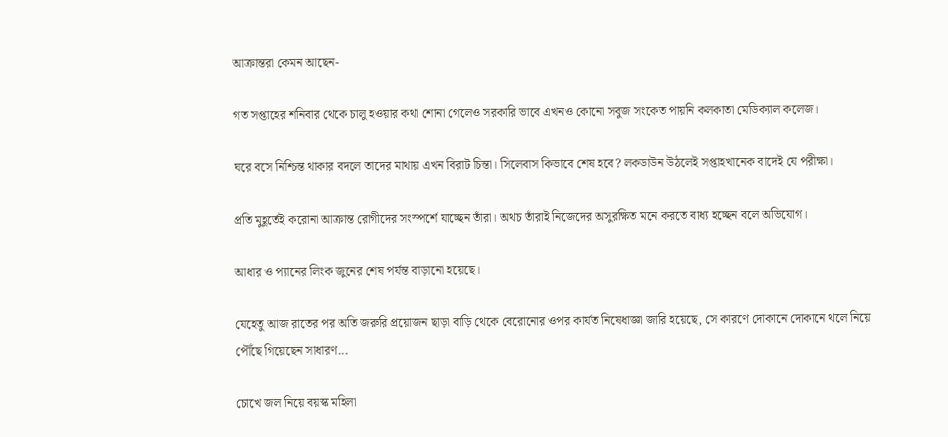আক্রান্তরা কেমন আছেন-

গত সপ্তাহের শনিবার থেকে চালু হওয়ার কথা শোনা গেলেও সরকারি ভাবে এখনও কোনো সবুজ সংকেত পায়নি কলকাতা মেডিক্যাল কলেজ।

ঘরে বসে নিশ্চিন্ত থাকার বদলে তাদের মাথায় এখন বিরাট চিন্তা। সিলেবাস কিভাবে শেষ হবে? লকডাউন উঠলেই সপ্তাহখানেক বাদেই যে পরীক্ষা।

প্রতি মুহূর্তেই করোনা আক্রান্ত রোগীদের সংস্পর্শে যাচ্ছেন তাঁরা। অথচ তাঁরাই নিজেদের অসুরক্ষিত মনে করতে বাধ্য হচ্ছেন বলে অভিযোগ।

আধার ও প্যানের লিংক জুনের শেষ পর্যন্ত বাড়ানো হয়েছে।

যেহেতু আজ রাতের পর অতি জরুরি প্রয়োজন ছাড়া বাড়ি থেকে বেরোনোর ওপর কার্যত নিষেধাজ্ঞা জারি হয়েছে, সে কারণে দোকানে দোকানে থলে নিয়ে পৌঁছে গিয়েছেন সাধারণ...

চোখে জল নিয়ে বয়স্ক মহিলা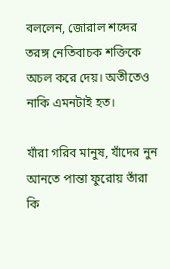বললেন, জোরাল শব্দের তরঙ্গ নেতিবাচক শক্তিকে অচল করে দেয়। অতীতেও নাকি এমনটাই হত।

যাঁরা গরিব মানুষ, যাঁদের নুন আনতে পান্তা ফুরোয় তাঁরা কি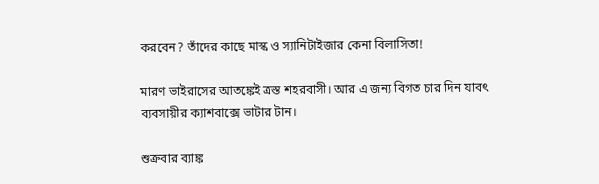করবেন? তাঁদের কাছে মাস্ক ও স্যানিটাইজার কেনা বিলাসিতা!

মারণ ভাইরাসের আতঙ্কেই ত্রস্ত শহরবাসী। আর এ জন্য বিগত চার দিন যাবৎ ব্যবসায়ীর ক্যাশবাক্সে ভাটার টান।

শুক্রবার ব্যাঙ্ক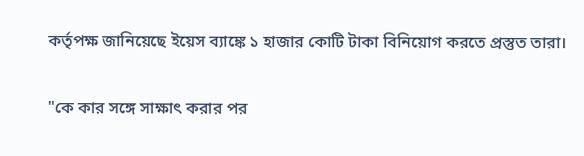কর্তৃপক্ষ জানিয়েছে ইয়েস ব্যাঙ্কে ১ হাজার কোটি টাকা বিনিয়োগ করতে প্রস্তুত তারা।

"কে কার সঙ্গে সাক্ষাৎ করার পর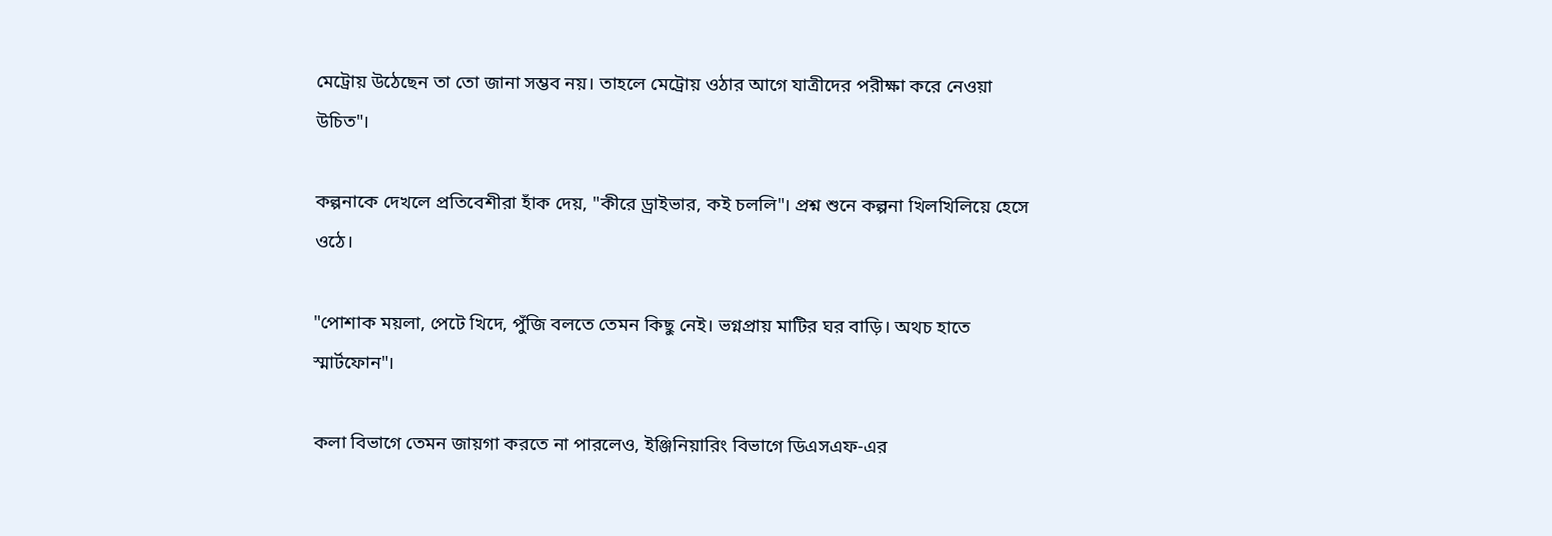মেট্রোয় উঠেছেন তা তো জানা সম্ভব নয়। তাহলে মেট্রোয় ওঠার আগে যাত্রীদের পরীক্ষা করে নেওয়া উচিত"।

কল্পনাকে দেখলে প্রতিবেশীরা হাঁক দেয়, "কীরে ড্রাইভার, কই চললি"। প্রশ্ন শুনে কল্পনা খিলখিলিয়ে হেসে ওঠে।

"পোশাক ময়লা, পেটে খিদে, পুঁজি বলতে তেমন কিছু নেই। ভগ্নপ্রায় মাটির ঘর বাড়ি। অথচ হাতে স্মার্টফোন"।

কলা বিভাগে তেমন জায়গা করতে না পারলেও, ইঞ্জিনিয়ারিং বিভাগে ডিএসএফ-এর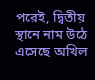পরেই, দ্বিতীয় স্থানে নাম উঠে এসেছে অখিল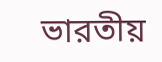ভারতীয়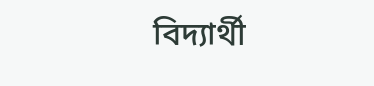বিদ্যার্থী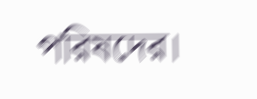পরিষদের।